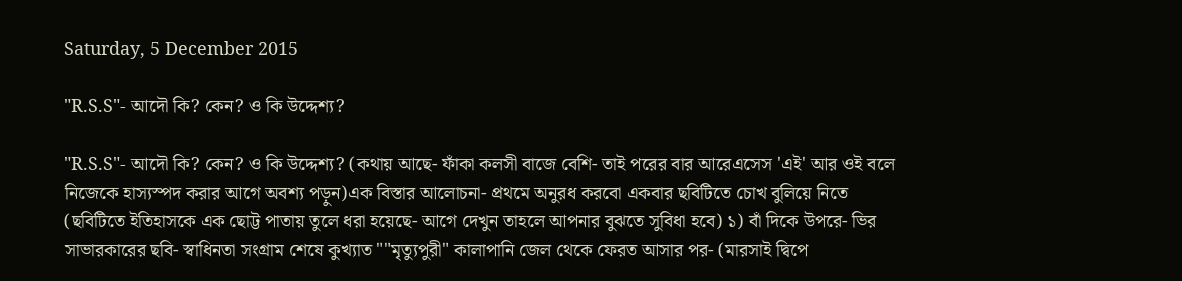Saturday, 5 December 2015

"R.S.S"- আদৌ কি? কেন? ও কি উদ্দেশ্য?

"R.S.S"- আদৌ কি? কেন? ও কি উদ্দেশ্য? (কথায় আছে- ফাঁকা কলসী বাজে বেশি- তাই পরের বার আরেএসেস 'এই' আর ওই বলে নিজেকে হাস্যস্পদ করার আগে অবশ্য পড়ুন)এক বিস্তার আলোচনা- প্রথমে অনুরধ করবো একবার ছবিটিতে চোখ বুলিয়ে নিতে (ছবিটিতে ইতিহাসকে এক ছোট্ট পাতায় তুলে ধরা হয়েছে- আগে দেখুন তাহলে আপনার বুঝতে সুবিধা হবে) ১) বাঁ দিকে উপরে- ভির সাভারকারের ছবি- স্বাধিনতা সংগ্রাম শেষে কুখ্যাত ""মৃত্যুপুরী" কালাপানি জেল থেকে ফেরত আসার পর- (মারসাই দ্বিপে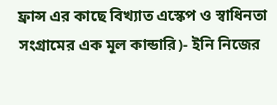ফ্রান্স এর কাছে বিখ্যাত এস্কেপ ও স্বাধিনতা সংগ্রামের এক মূল কান্ডারি)- ইনি নিজের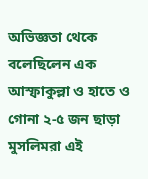অভিজ্ঞতা থেকে বলেছিলেন এক আস্ফাকুল্লা ও হাতে ও গোনা ২-৫ জন ছাড়া মুসলিমরা এই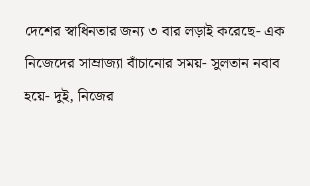দেশের স্বাধিনতার জন্য ৩ বার লড়াই করেছে- এক নিজেদের সাম্রাজ্যা বাঁচানোর সময়- সুলতান নবাব হয়ে- দুই, নিজের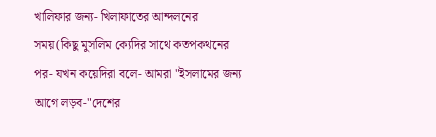খালিফার জন্য- খিলাফাতের আন্দলনের সময়(কিছু মুসলিম ক্যেদির সাথে কতপকথনের পর- যখন কয়েদিরা বলে- আমরা "ইসলামের জন্য আগে লড়ব-"দেশের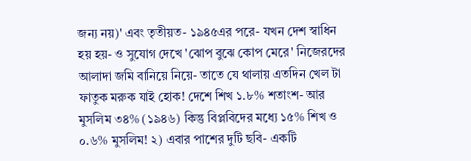জন্য নয়)' এবং তৃতীয়ত- ১৯৪৫এর পরে- যখন দেশ স্বাধিন হয় হয়- ও সুযোগ দেখে 'ঝোপ বুঝে কোপ মেরে' নিজেরদের আলাদা জমি বানিয়ে নিয়ে- তাতে যে থালায় এতদিন খেল টা ফাতুক মরুক যাই হোক! দেশে শিখ ১.৮% শতাংশ- আর মুসলিম ৩৪% (১৯৪৬) কিন্তু বিপ্লবিদের মধ্যে ১৫% শিখ ও ০.৬% মুসলিম! ২) এবার পাশের দুটি ছবি- একটি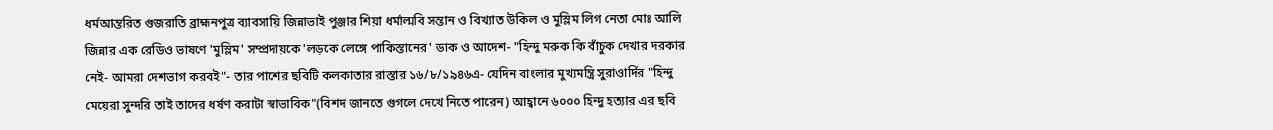ধর্মআন্তরিত গুজরাতি ব্রাহ্মনপুত্র ব্যাবসায়ি জিন্নাভাই পুঞ্জার শিয়া ধর্মাল্মবি সন্তান ও বিখ্যাত উকিল ও মুস্লিম লিগ নেতা মোঃ আলি জিন্নার এক রেডিও ভাষণে 'মুস্লিম' সম্প্রদায়কে 'লড়কে লেঙ্গে পাকিস্তানের' ডাক ও আদেশ- "হিন্দু মরুক কি বাঁচুক দেখার দরকার নেই- আমরা দেশভাগ করবই"- তার পাশের ছবিটি কলকাতার রাস্তার ১৬/৮/১৯৪৬এ- যেদিন বাংলার মুখ্যমন্ত্রি সুরাওার্দির "হিন্দু মেয়েরা সুন্দরি তাই তাদের ধর্ষণ করাটা স্বাভাবিক"(বিশদ জানতে গুগলে দেখে নিতে পারেন) আহ্বানে ৬০০০ হিন্দু হত্যার এর ছবি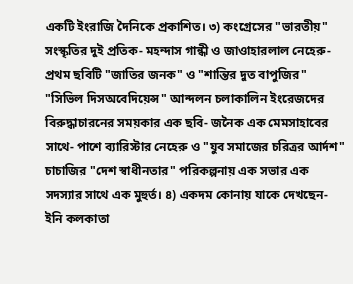একটি ইংরাজি দৈনিকে প্রকাশিত। ৩) কংগ্রেসের "ভারতীয়" সংস্কৃতির দুই প্রতিক- মহন্দাস গান্ধী ও জাওাহারলাল নেহেরু- প্রথম ছবিটি "জাতির জনক" ও "শান্তির দুত বাপুজির" "সিভিল দিসঅবেদিয়েন্স" আন্দলন চলাকালিন ইংরেজদের বিরুদ্ধাচারনের সময়কার এক ছবি- জনৈক এক মেমসাহাবের সাথে- পাশে ব্যারিস্টার নেহেরু ও "যুব সমাজের চরিত্রর আর্দশ" চাচাজির "দেশ স্বাধীনতার" পরিকল্পনায় এক সভার এক সদস্যার সাথে এক মুহুর্ত। ৪) একদম কোনায় যাকে দেখছেন- ইনি কলকাতা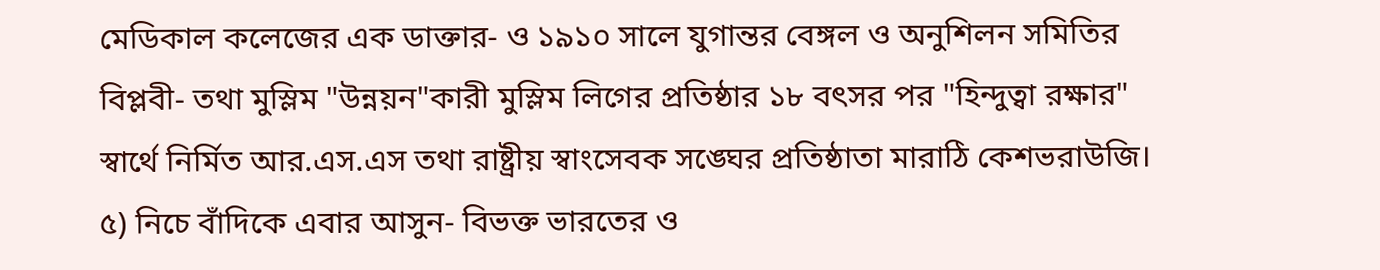মেডিকাল কলেজের এক ডাক্তার- ও ১৯১০ সালে যুগান্তর বেঙ্গল ও অনুশিলন সমিতির বিপ্লবী- তথা মুস্লিম "উন্নয়ন"কারী মুস্লিম লিগের প্রতিষ্ঠার ১৮ বৎসর পর "হিন্দুত্বা রক্ষার" স্বার্থে নির্মিত আর.এস.এস তথা রাষ্ট্রীয় স্বাংসেবক সঙ্ঘের প্রতিষ্ঠাতা মারাঠি কেশভরাউজি। ৫) নিচে বাঁদিকে এবার আসুন- বিভক্ত ভারতের ও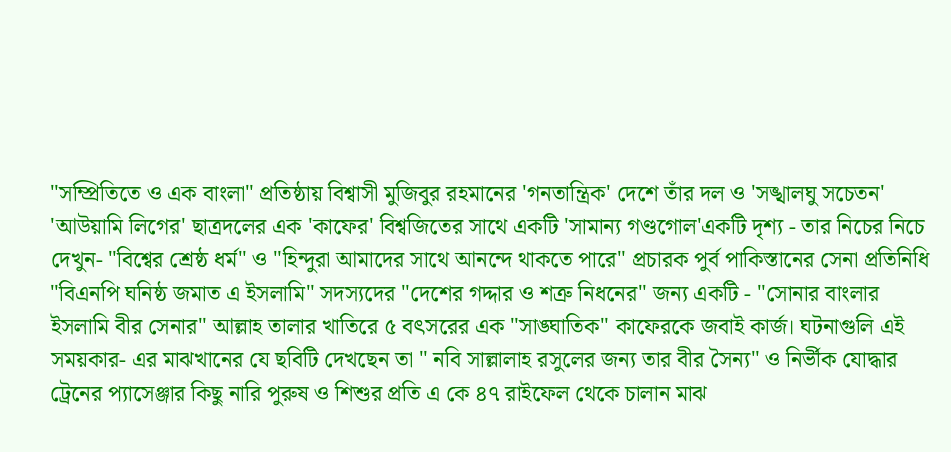"সম্প্রিতিতে ও এক বাংলা" প্রতিষ্ঠায় বিশ্বাসী মুজিবুর রহমানের 'গনতান্ত্রিক' দেশে তাঁর দল ও 'সঙ্খালঘু সচেতন' 'আউয়ামি লিগের' ছাত্রদলের এক 'কাফের' বিশ্বজিতের সাথে একটি 'সামান্য গণ্ডগোল'একটি দৃশ্য - তার নিচের নিচে দেখুন- "বিশ্বের শ্রেষ্ঠ ধর্ম" ও "হিন্দুরা আমাদের সাথে আনন্দে থাকতে পারে" প্রচারক পুর্ব পাকিস্তানের সেনা প্রতিনিধি "বিএনপি ঘনিষ্ঠ জমাত এ ইসলামি" সদস্যদের "দেশের গদ্দার ও শত্রু নিধনের" জন্য একটি - "সোনার বাংলার ইসলামি বীর সেনার" আল্লাহ তালার খাতিরে ৫ বৎসরের এক "সাঙ্ঘাতিক" কাফেরকে জবাই কার্জ। ঘটনাগুলি এই সময়কার- এর মাঝখানের যে ছবিটি দেখছেন তা " নবি সাল্লালাহ রসুলের জন্য তার বীর সৈন্য" ও নির্ভীক যোদ্ধার ট্রেনের প্যাসেঞ্জার কিছু নারি পুরুষ ও শিশুর প্রতি এ কে ৪৭ রাইফেল থেকে চালান মাঝ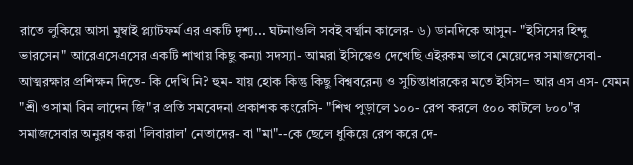রাতে লুকিয়ে আসা মুম্বাই প্ল্যাটফর্ম এর একটি দৃশ্য... ঘটনাগুলি সবই বর্ত্মান কালের- ৬) ডানদিকে আসুন- "ইসিসের হিন্দু ভারসেন" আরেএসেএসের একটি শাখায় কিছু কন্যা সদস্যা- আমরা ইসিস্কেও দেখেছি এইরকম ভাবে মেয়েদের সমাজসেবা- আত্মরক্ষার প্রশিক্ষন দিতে- কি দেখি নি? হুম- যায় হোক কিন্তু কিছু বিশ্ববরেন্য ও সুচিন্তাধারকের মতে ইসিস= আর এস এস- যেমন "শ্রী ওসামা বিন লাদেন জি"র প্রতি সমবেদনা প্রকাশক কংরেসি- "শিখ পুড়ালে ১০০- রেপ করলে ৫০০ কাটলে ৮০০"র সমাজসেবার অনুরধ করা 'লিবারাল' নেতাদের- বা "মা"--কে ছেলে ধুকিয়ে রেপ করে দে-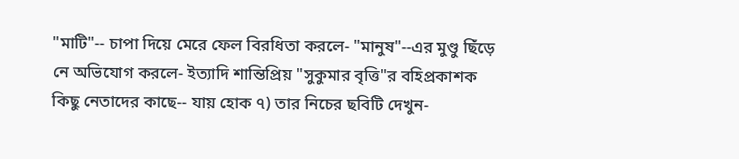"মাটি"-- চাপা দিয়ে মেরে ফেল বিরধিতা করলে- "মানুষ"--এর মুণ্ডু ছিঁড়ে নে অভিযোগ করলে- ইত্যাদি শান্তিপ্রিয় "সুকুমার বৃত্তি"র বহিপ্রকাশক কিছু নেতাদের কাছে-- যায় হোক ৭) তার নিচের ছবিটি দেখুন-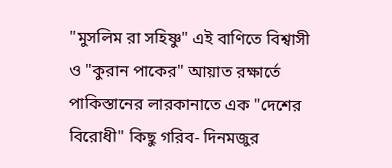"মুসলিম রা সহিষ্ণু" এই বাণিতে বিশ্বাসী ও "কুরান পাকের" আয়াত রক্ষার্তে পাকিস্তানের লারকানাতে এক "দেশের বিরোধী" কিছু গরিব- দিনমজুর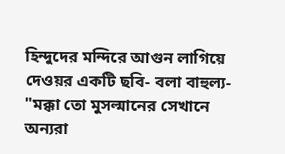হিন্দুদের মন্দিরে আগুন লাগিয়ে দেওয়র একটি ছবি- বলা বাহুল্য- "মক্কা তো মুসল্মানের সেখানে অন্যরা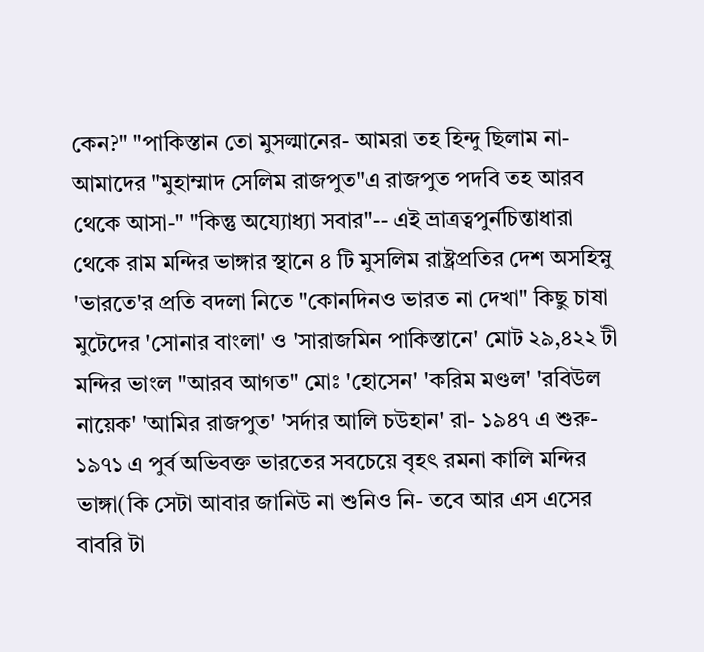কেন?" "পাকিস্তান তো মুসল্মানের- আমরা তহ হিন্দু ছিলাম না- আমাদের "মুহাম্মাদ সেলিম রাজপুত"এ রাজপুত পদবি তহ আরব থেকে আসা-" "কিন্তু অয্যোধ্যা সবার"-- এই ভ্রাত্রত্বপুর্নচিন্তাধারা থেকে রাম মন্দির ভাঙ্গার স্থানে ৪ টি মুসলিম রাষ্ট্রপ্রতির দেশ অসহিস্নু 'ভারতে'র প্রতি বদলা নিতে "কোনদিনও ভারত না দেখা" কিছু চাষা মুটেদের 'সোনার বাংলা' ও 'সারাজমিন পাকিস্তানে' মোট ২৯,৪২২ টী মন্দির ভাংল "আরব আগত" মোঃ 'হোসেন' 'করিম মণ্ডল' 'রবিউল নায়েক' 'আমির রাজপুত' 'সর্দার আলি চউহান' রা- ১৯৪৭ এ শুরু- ১৯৭১ এ পুর্ব অভিবক্ত ভারতের সবচেয়ে বৃহৎ রমনা কালি মন্দির ভাঙ্গা(কি সেটা আবার জানিউ না শুনিও নি- তবে আর এস এসের বাবরি টা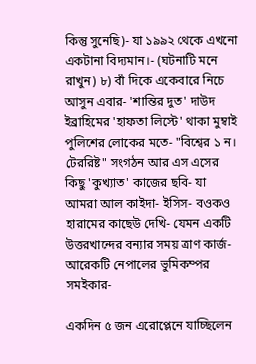কিন্তু সুনেছি)- যা ১৯৯২ থেকে এখনো একটানা বিদ্যমান।- (ঘটনাটি মনে রাখুন) ৮) বাঁ দিকে একেবারে নিচে আসুন এবার- 'শান্তির দুত' দাউদ ইব্রাহিমের 'হাফতা লিস্টে' থাকা মুম্বাই পুলিশের লোকের মতে- "বিশ্বের ১ ন। টেররিষ্ট" সংগঠন আর এস এসের কিছু 'কুখ্যাত' কাজের ছবি- যা আমরা আল কাইদা- ইসিস- বওকও হারামের কাছেউ দেখি- যেমন একটি উত্তরখান্দের বন্যার সময় ত্রাণ কার্জ- আরেকটি নেপালের ভুমিকম্পর সমইকার-

একদিন ৫ জন এরোপ্লেনে যাচ্ছিলেন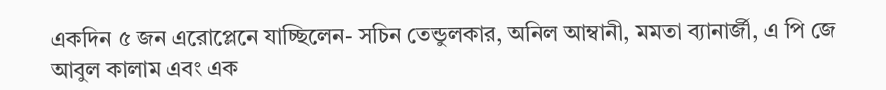একদিন ৫ জন এরোপ্লেনে যাচ্ছিলেন- সচিন তেন্ডুলকার, অনিল আম্বানী, মমতা ব্যানার্জী, এ পি জে আবুল কালাম এবং এক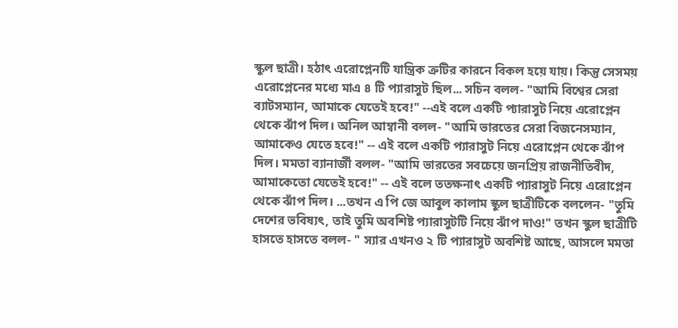স্কুল ছাত্রী। হঠাৎ এরোপ্লেনটি যান্ত্রিক ত্রুটির কারনে বিকল হয়ে যায়। কিন্তু সেসময় এরোপ্লেনের মধ্যে মাএ ৪ টি প্যারাসুট ছিল... সচিন বলল- "আমি বিশ্বের সেরা ব্যাটসম্যান, আমাকে যেতেই হবে!" --এই বলে একটি প্যারাসুট নিয়ে এরোপ্লেন থেকে ঝাঁপ দিল। অনিল আম্বানী বলল- "আমি ভারতের সেরা বিজনেসম্যান, আমাকেও যেতে হবে!" -- এই বলে একটি প্যারাসুট নিয়ে এরোপ্লেন থেকে ঝাঁপ দিল। মমতা ব্যানার্জী বলল- "আমি ভারতের সবচেয়ে জনপ্রিয় রাজনীতিবীদ, আমাকেতো যেতেই হবে!" -- এই বলে ততক্ষনাৎ একটি প্যারাসুট নিয়ে এরোপ্লেন থেকে ঝাঁপ দিল। ...তখন এ পি জে আবুল কালাম স্কুল ছাত্রীটিকে বললেন- "তুমি দেশের ভবিষ্যৎ, তাই তুমি অবশিষ্ট প্যারাসুটটি নিয়ে ঝাঁপ দাও!" তখন স্কুল ছাত্রীটি হাসতে হাসতে বলল- " স্যার এখনও ২ টি প্যারাসুট অবশিষ্ট আছে, আসলে মমতা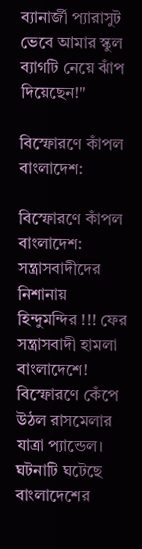ব্যানার্জী প্যারাসুট ভেবে আমার স্কুল ব্যাগটি নেয়ে ঝাঁপ দিয়েছেন!"

বিস্ফোরণে কাঁপল বাংলাদেশ:

বিস্ফোরণে কাঁপল বাংলাদেশ: সন্ত্রাসবাদীদের নিশানায় হিন্দুমন্দির !!! ফের সন্ত্রাসবাদী হামলা বাংলাদেশে! বিস্ফোরণে কেঁপে উঠল রাসমেলার যাত্রা প্যান্ডেল। ঘটনাটি ঘটেছে বাংলাদেশের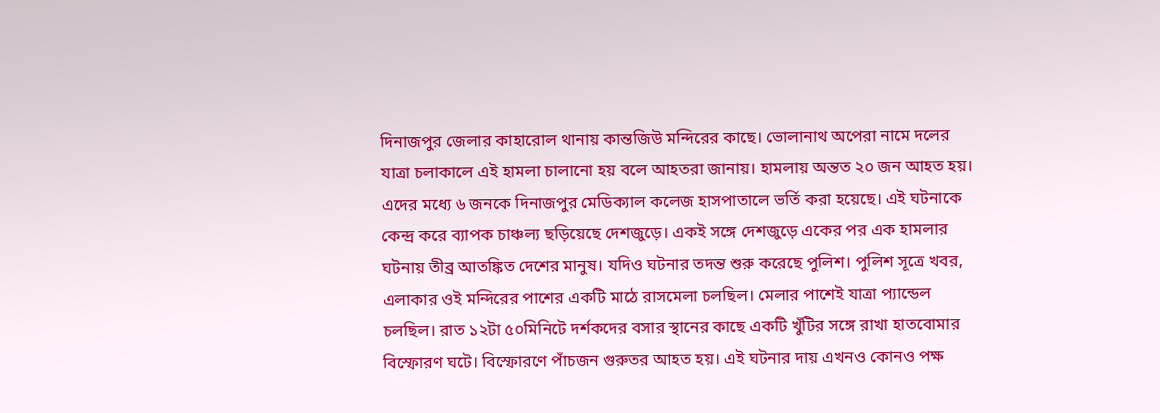দিনাজপুর জেলার কাহারোল থানায় কান্তজিউ মন্দিরের কাছে। ভোলানাথ অপেরা নামে দলের যাত্রা চলাকালে এই হামলা চালানো হয় বলে আহতরা জানায়। হামলায় অন্তত ২০ জন আহত হয়। এদের মধ্যে ৬ জনকে দিনাজপুর মেডিক্যাল কলেজ হাসপাতালে ভর্তি করা হয়েছে। এই ঘটনাকে কেন্দ্র করে ব্যাপক চাঞ্চল্য ছড়িয়েছে দেশজুড়ে। একই সঙ্গে দেশজুড়ে একের পর এক হামলার ঘটনায় তীব্র আতঙ্কিত দেশের মানুষ। যদিও ঘটনার তদন্ত শুরু করেছে পুলিশ। পুলিশ সূত্রে খবর, এলাকার ওই মন্দিরের পাশের একটি মাঠে রাসমেলা চলছিল। মেলার পাশেই যাত্রা প্যান্ডেল চলছিল। রাত ১২টা ৫০মিনিটে দর্শকদের বসার স্থানের কাছে একটি খুঁটির সঙ্গে রাখা হাতবোমার বিস্ফোরণ ঘটে। বিস্ফোরণে পাঁচজন গুরুতর আহত হয়। এই ঘটনার দায় এখনও কোনও পক্ষ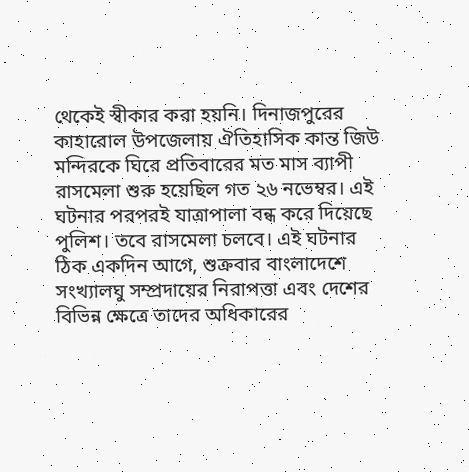থেকেই স্বীকার করা হয়নি। দিনাজপুরের কাহারোল উপজেলায় ঐতিহাসিক কান্ত জিউ মন্দিরকে ঘিরে প্রতিবারের মত মাস ব্যাপী রাসমেলা শুরু হয়েছিল গত ২৬ নভেম্বর। এই ঘটনার পরপরই যাত্রাপালা বন্ধ করে দিয়েছে পুলিশ। তবে রাসমেলা চলবে। এই ঘটনার ঠিক একদিন আগে, শুক্রবার বাংলাদেশে সংখ্যালঘু সম্প্রদায়ের নিরাপত্তা এবং দেশের বিভিন্ন ক্ষেত্রে তাদের অধিকারের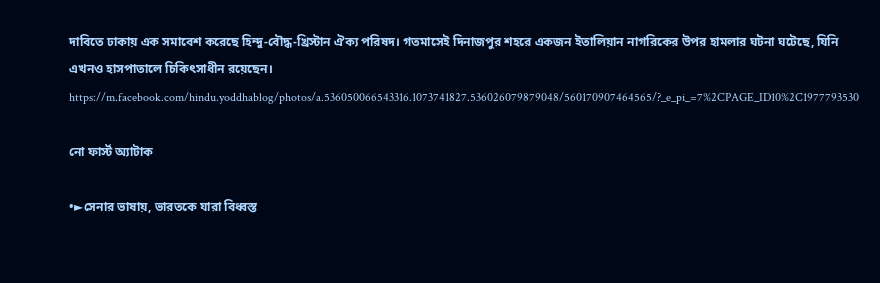দাবিতে ঢাকায় এক সমাবেশ করেছে হিন্দু-বৌদ্ধ-খ্রিস্টান ঐক্য পরিষদ। গতমাসেই দিনাজপুর শহরে একজন ইতালিয়ান নাগরিকের উপর হামলার ঘটনা ঘটেছে, যিনি এখনও হাসপাতালে চিকিৎসাধীন রয়েছেন। https://m.facebook.com/hindu.yoddhablog/photos/a.536050066543316.1073741827.536026079879048/560170907464565/?_e_pi_=7%2CPAGE_ID10%2C1977793530

নো ফার্স্ট অ্যাটাক

•►সেনার ভাষায়, ভারতকে যারা বিধ্বস্ত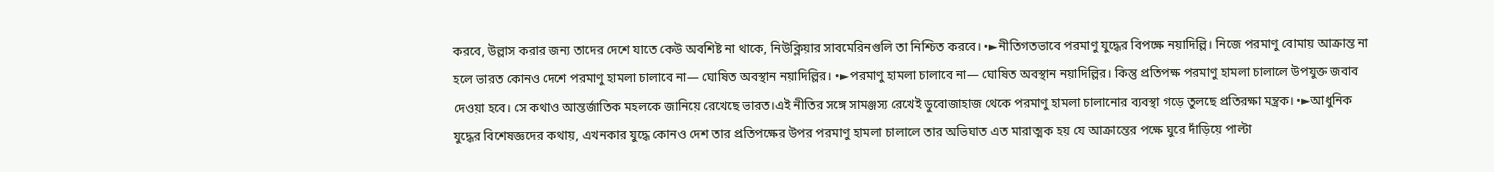করবে, উল্লাস করার জন্য তাদের দেশে যাতে কেউ অবশিষ্ট না থাকে, নিউক্লিয়ার সাবমেরিনগুলি তা নিশ্চিত করবে। •►নীতিগতভাবে পরমাণু যুদ্ধের বিপক্ষে নয়াদিল্লি। নিজে পরমাণু বোমায় আক্রান্ত না হলে ভারত কোনও দেশে পরমাণু হামলা চালাবে না— ঘোষিত অবস্থান নয়াদিল্লির। •►পরমাণু হামলা চালাবে না— ঘোষিত অবস্থান নয়াদিল্লির। কিন্তু প্রতিপক্ষ পরমাণু হামলা চালালে উপযুক্ত জবাব দেওয়া হবে। সে কথাও আন্তর্জাতিক মহলকে জানিয়ে রেখেছে ভারত।এই নীতির সঙ্গে সামঞ্জস্য রেখেই ডুবোজাহাজ থেকে পরমাণু হামলা চালানোর ব্যবস্থা গড়ে তুলছে প্রতিরক্ষা মন্ত্রক। •►আধুনিক যুদ্ধের বিশেষজ্ঞদের কথায়, এখনকার যুদ্ধে কোনও দেশ তার প্রতিপক্ষের উপর পরমাণু হামলা চালালে তার অভিঘাত এত মারাত্মক হয় যে আক্রান্তের পক্ষে ঘুরে দাঁড়িয়ে পাল্টা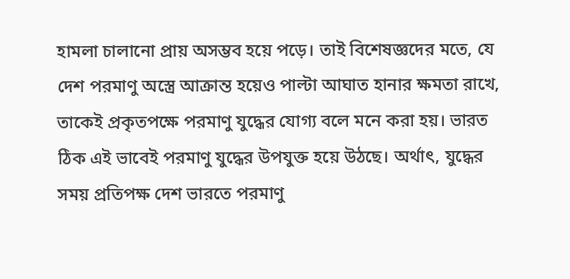হামলা চালানো প্রায় অসম্ভব হয়ে পড়ে। তাই বিশেষজ্ঞদের মতে, যে দেশ পরমাণু অস্ত্রে আক্রান্ত হয়েও পাল্টা আঘাত হানার ক্ষমতা রাখে, তাকেই প্রকৃতপক্ষে পরমাণু যুদ্ধের যোগ্য বলে মনে করা হয়। ভারত ঠিক এই ভাবেই পরমাণু যুদ্ধের উপযুক্ত হয়ে উঠছে। অর্থাৎ, যুদ্ধের সময় প্রতিপক্ষ দেশ ভারতে পরমাণু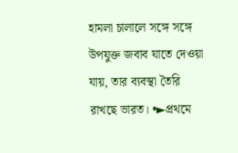হামলা চালালে সঙ্গে সঙ্গে উপযুক্ত জবাব যাতে দেওয়া যায়, তার ব্যবস্থা তৈরি রাখছে ভারত। •►প্রথমে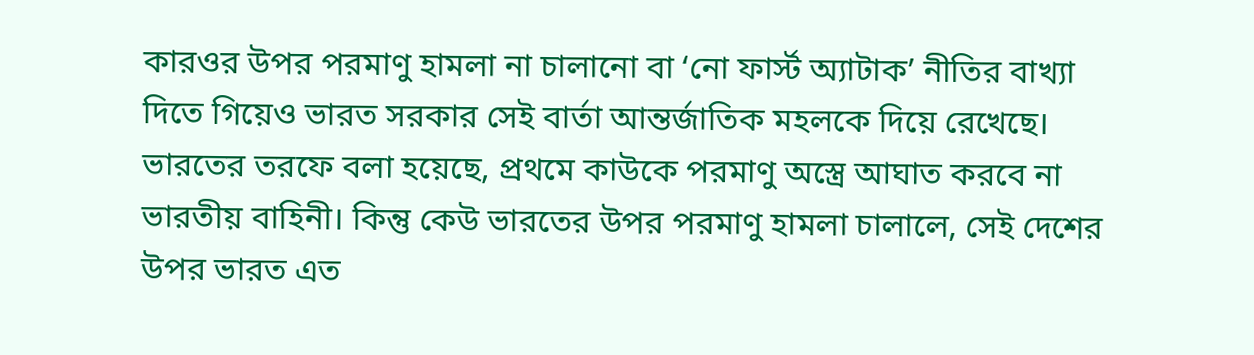কারওর উপর পরমাণু হামলা না চালানো বা ‘নো ফার্স্ট অ্যাটাক’ নীতির বাখ্যা দিতে গিয়েও ভারত সরকার সেই বার্তা আন্তর্জাতিক মহলকে দিয়ে রেখেছে। ভারতের তরফে বলা হয়েছে, প্রথমে কাউকে পরমাণু অস্ত্রে আঘাত করবে না ভারতীয় বাহিনী। কিন্তু কেউ ভারতের উপর পরমাণু হামলা চালালে, সেই দেশের উপর ভারত এত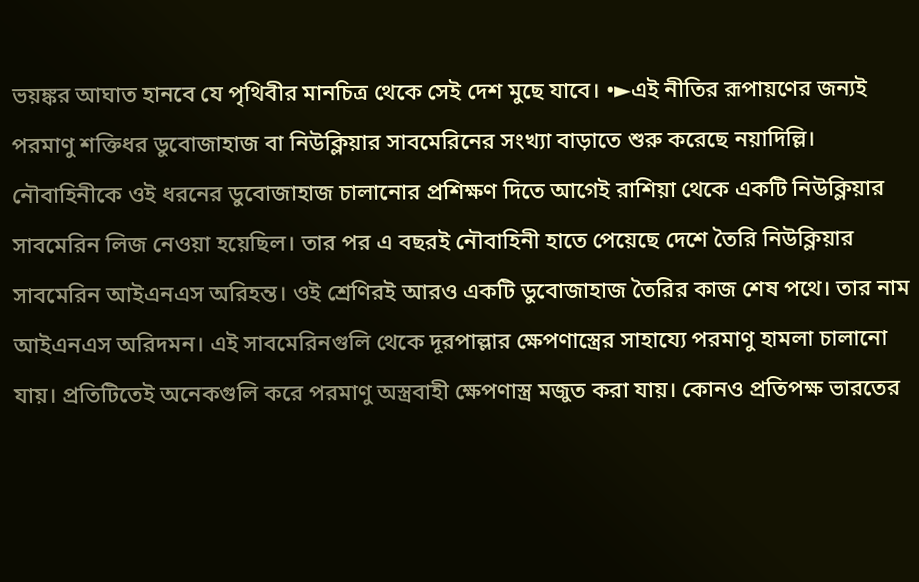ভয়ঙ্কর আঘাত হানবে যে পৃথিবীর মানচিত্র থেকে সেই দেশ মুছে যাবে। •►এই নীতির রূপায়ণের জন্যই পরমাণু শক্তিধর ডুবোজাহাজ বা নিউক্লিয়ার সাবমেরিনের সংখ্যা বাড়াতে শুরু করেছে নয়াদিল্লি। নৌবাহিনীকে ওই ধরনের ডুবোজাহাজ চালানোর প্রশিক্ষণ দিতে আগেই রাশিয়া থেকে একটি নিউক্লিয়ার সাবমেরিন লিজ নেওয়া হয়েছিল। তার পর এ বছরই নৌবাহিনী হাতে পেয়েছে দেশে তৈরি নিউক্লিয়ার সাবমেরিন আইএনএস অরিহন্ত। ওই শ্রেণিরই আরও একটি ডুবোজাহাজ তৈরির কাজ শেষ পথে। তার নাম আইএনএস অরিদমন। এই সাবমেরিনগুলি থেকে দূরপাল্লার ক্ষেপণাস্ত্রের সাহায্যে পরমাণু হামলা চালানো যায়। প্রতিটিতেই অনেকগুলি করে পরমাণু অস্ত্রবাহী ক্ষেপণাস্ত্র মজুত করা যায়। কোনও প্রতিপক্ষ ভারতের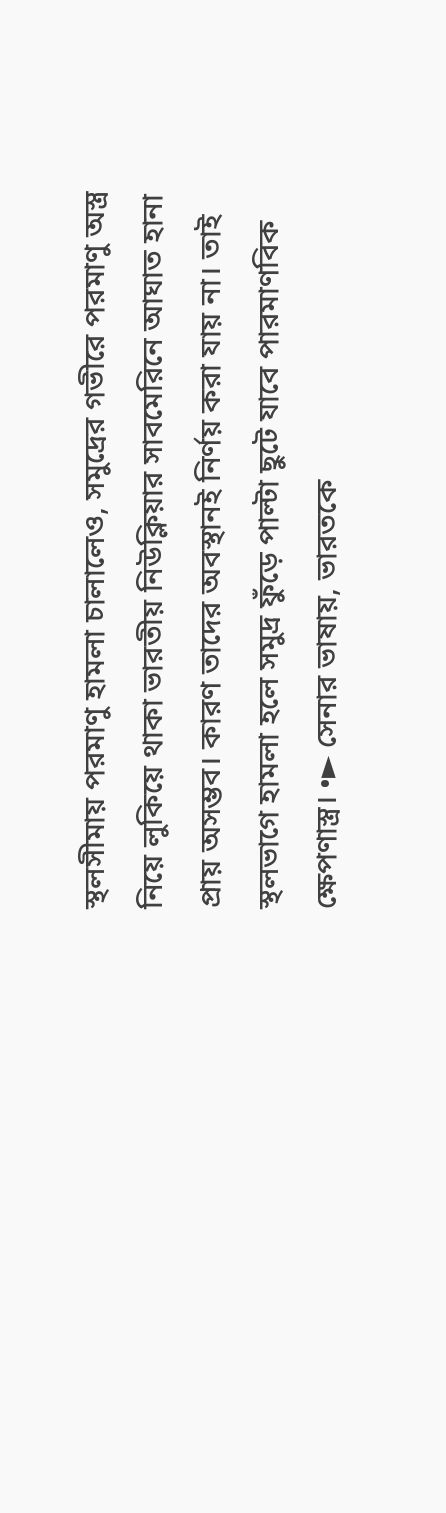স্থলসীমায় পরমাণু হামলা চালালেও, সমুদ্রের গভীরে পরমাণু অস্ত্র নিয়ে লুকিয়ে থাকা ভারতীয় নিউক্লিয়ার সাবমেরিনে আঘাত হানা প্রায় অসম্ভব। কারণ তাদের অবস্থানই নির্ণয় করা যায় না। তাই স্থলভাগে হামলা হলে সমুদ্র ফুঁড়ে পাল্টা ছুটে যাবে পারমাণবিক ক্ষেপণাস্ত্র। •► সেনার ভাষায়, ভারতকে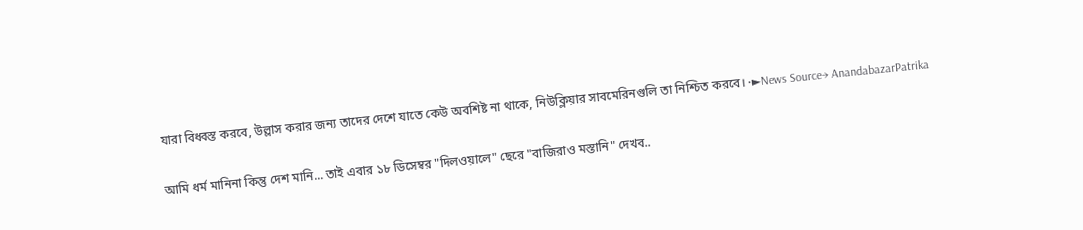যারা বিধ্বস্ত করবে, উল্লাস করার জন্য তাদের দেশে যাতে কেউ অবশিষ্ট না থাকে, নিউক্লিয়ার সাবমেরিনগুলি তা নিশ্চিত করবে। •►News Source→ AnandabazarPatrika

আমি ধর্ম মানিনা কিন্তু দেশ মানি... তাই এবার ১৮ ডিসেম্বর "দিলওয়ালে" ছেরে "বাজিরাও মস্তানি" দেখব..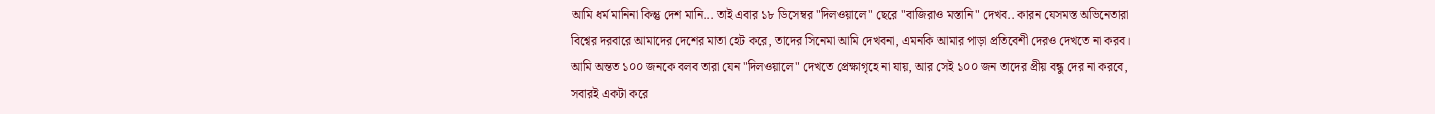আমি ধর্ম মানিনা কিন্তু দেশ মানি... তাই এবার ১৮ ডিসেম্বর "দিলওয়ালে" ছেরে "বাজিরাও মস্তানি" দেখব.. কারন যেসমস্ত অভিনেতারা বিশ্বের দরবারে আমাদের দেশের মাতা হেট করে, তাদের সিনেমা আমি দেখবনা, এমনকি আমার পাড়া প্রতিবেশী দেরও দেখতে না করব। আমি অন্তত ১০০ জনকে বলব তারা যেন "দিলওয়ালে" দেখতে প্রেক্ষাগৃহে না যায়, আর সেই ১০০ জন তাদের প্রীয় বন্ধু দের না করবে, সবারই একটা করে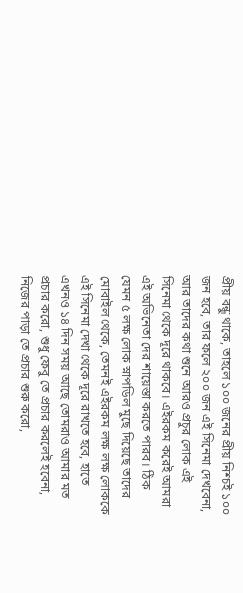প্রীয় বন্ধু থাকে, তাহলে ১০০ জনের প্রীয় নিশ্চই ১০০ জন হবে, তার ফলে ২০০ জন এই সিনেমা দেখবেনা, আর তাদের কথা শুনে আরও প্রচুর লোক এই সিনেমা থেকে দূরে থাকবে। এইরকম করেই আমরা এই অভিনেতা দের শায়েস্তা করতে পারব। ঠিক যেমন ৫ লক্ষ লোক স্নাপডিল মুছে দিয়েছে তাদের মোবাইল থেকে, তেমনই এইরকম লক্ষ লক্ষ লোককে এই সিনেমা দেখা থেকে দূরে রাখতে হবে, হাতে এখনও ১৪ দিন সময় আছে তোমরাও আমার মত প্রচার করো, শুধু ফেবু তে প্রচার করলেই হবেনা, নিজের পাড়া তে প্রচার শুরু করো,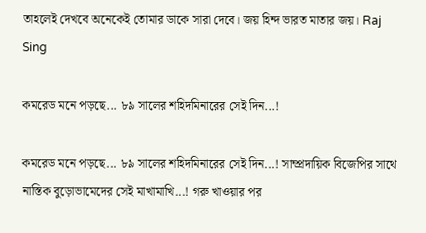তাহলেই দেখবে অনেকেই তোমার ডাকে সারা দেবে। জয় হিন্দ ভারত মাতার জয়। Raj Sing

কমরেড মনে পড়ছে... ৮৯ সালের শহিদমিনারের সেই দিন...!

কমরেড মনে পড়ছে... ৮৯ সালের শহিদমিনারের সেই দিন...! সাম্প্রদায়িক বিজেপির সাথে নাস্তিক বুড়োভামেদের সেই মাখামাখি...! গরু খাওয়ার পর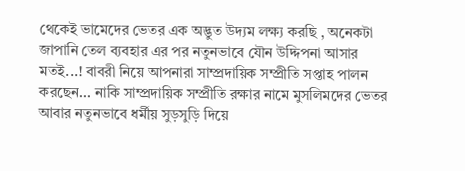থেকেই ভামেদের ভেতর এক অদ্ভুত উদ্যম লক্ষ্য করছি , অনেকটা জাপানি তেল ব্যবহার এর পর নতুনভাবে যৌন উদ্দিপনা আসার মতই...! বাবরী নিয়ে আপনারা সাম্প্রদায়িক সম্প্রীতি সপ্তাহ পালন করছেন... নাকি সাম্প্রদায়িক সম্প্রীতি রক্ষার নামে মুসলিমদের ভেতর আবার নতুনভাবে ধর্মীয় সুড়সুড়ি দিয়ে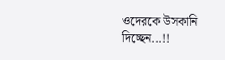ওদেরকে উসকানি দিচ্ছেন...!!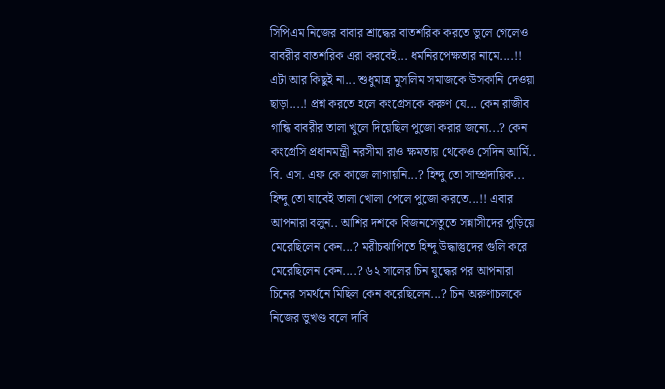সিপিএম নিজের বাবার শ্রাদ্ধের বাতশরিক করতে ভুলে গেলেও বাবরীর বাতশরিক এরা করবেই... ধর্মনিরপেক্ষতার নামে....!! এটা আর কিছুই না... শুধুমাত্র মুসলিম সমাজকে উসকানি দেওয়া ছাড়া....! প্রশ্ন করতে হলে কংগ্রেসকে করুণ যে... কেন রাজীব গান্ধি বাবরীর তালা খুলে দিয়েছিল পুজো করার জন্যে...? কেন কংগ্রেসি প্রধানমন্ত্রী নরসীমা রাও ক্ষমতায় থেকেও সেদিন আর্মি.. বি. এস. এফ কে কাজে লাগায়নি...? হিন্দু তো সাম্প্রদায়িক... হিন্দু তো যাবেই তালা খোলা পেলে পুজো করতে...!! এবার আপনারা বলুন.. আশির দশকে বিজনসেতুতে সন্নাসীদের পুড়িয়ে মেরেছিলেন কেন...? মরীচঝাপিতে হিন্দু উদ্ধাস্তুদের গুলি করে মেরেছিলেন কেন....? ৬২ সালের চিন যুদ্ধের পর আপনারা চিনের সমর্থনে মিছিল কেন করেছিলেন...? চিন অরুণাচলকে নিজের ভুখণ্ড বলে দাবি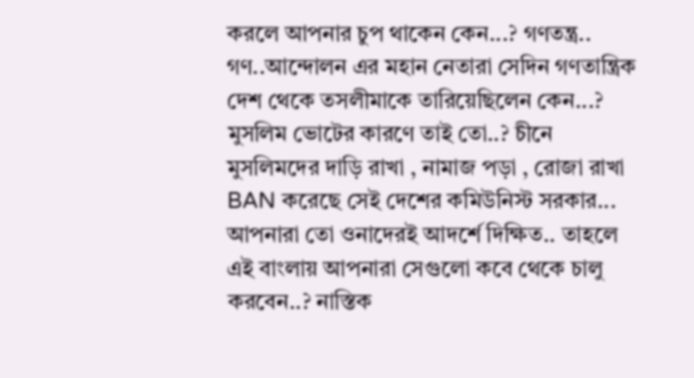করলে আপনার চুপ থাকেন কেন...? গণতন্ত্র.. গণ..আন্দোলন এর মহান নেতারা সেদিন গণতান্ত্রিক দেশ থেকে তসলীমাকে তারিয়েছিলেন কেন...? মুসলিম ভোটের কারণে তাই তো..? চীনে মুসলিমদের দাড়ি রাখা , নামাজ পড়া , রোজা রাখা BAN করেছে সেই দেশের কমিউনিস্ট সরকার... আপনারা তো ওনাদেরই আদর্শে দিক্ষিত.. তাহলে এই বাংলায় আপনারা সেগুলো কবে থেকে চালু করবেন..? নাস্তিক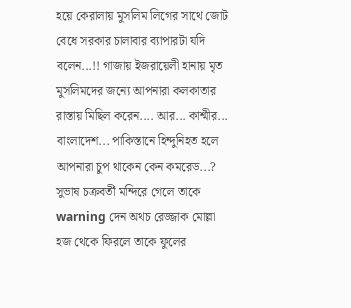হয়ে কেরালায় মুসলিম লিগের সাথে জোট বেধে সরকার চালাবার ব্যাপারটা যদি বলেন...!! গাজায় ইজরায়েলী হানায় মৃত মুসলিমদের জন্যে আপনারা কলকাতার রাস্তায় মিছিল করেন.... আর... কাশ্মীর... বাংলাদেশ... পাকিস্তানে হিন্দুনিহত হলে আপনারা চুপ থাকেন কেন কমরেড...? সুভাষ চক্রবর্তী মন্দিরে গেলে তাকে warning দেন অথচ রেজ্জাক মোল্লা হজ থেকে ফিরলে তাকে ফুলের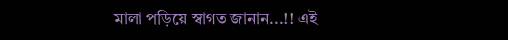মালা পড়িয়ে স্বাগত জানান...!! এই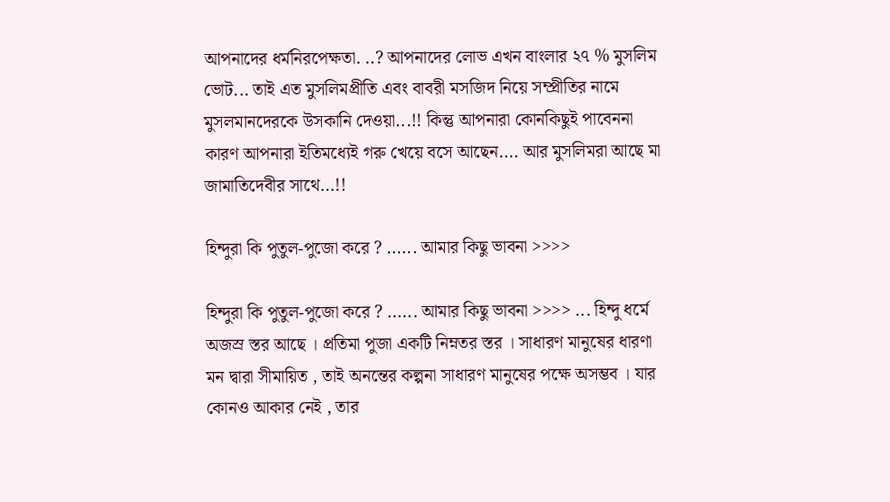আপনাদের ধর্মনিরপেক্ষতা. ..? আপনাদের লোভ এখন বাংলার ২৭ % মুসলিম ভোট... তাই এত মুসলিমপ্রীতি এবং বাবরী মসজিদ নিয়ে সম্প্রীতির নামে মুসলমানদেরকে উসকানি দেওয়া...!! কিন্তু আপনারা কোনকিছুই পাবেননা কারণ আপনারা ইতিমধ্যেই গরু খেয়ে বসে আছেন.... আর মুসলিমরা আছে মা জামাতিদেবীর সাথে...!!

হিন্দুরা কি পুতুল-পুজো করে ? ...... আমার কিছু ভাবনা >>>>

হিন্দুরা কি পুতুল-পুজো করে ? ...... আমার কিছু ভাবনা >>>> ... হিন্দু ধর্মে অজস্র স্তর আছে । প্রতিমা পুজা একটি নিম্নতর স্তর । সাধারণ মানুষের ধারণা মন দ্বারা সীমায়িত , তাই অনন্তের কল্পনা সাধারণ মানুষের পক্ষে অসম্ভব । যার কোনও আকার নেই , তার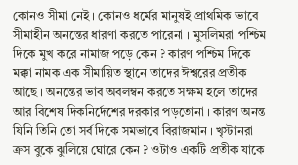কোনও সীমা নেই । কোনও ধর্মের মানুষই প্রাথমিক ভাবে সীমাহীন অনন্তের ধারণা করতে পারেনা । মুসলিমরা পশ্চিম দিকে মুখ করে নামাজ পড়ে কেন ? কারণ পশ্চিম দিকে মক্কা নামক এক সীমায়িত স্থানে তাদের ঈশ্বরের প্রতীক আছে । অনন্তের ভাব অবলম্বন করতে সক্ষম হলে তাদের আর বিশেষ দিকনির্দেশের দরকার পড়তোনা । কারণ অনন্ত যিনি তিনি তো সর্ব দিকে সমভাবে বিরাজমান । খৃস্টানরা ক্রস বুকে ঝুলিয়ে ঘোরে কেন ? ওটাও একটি প্রতীক যাকে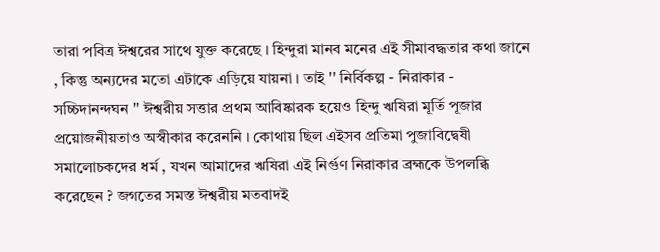তারা পবিত্র ঈশ্বরের সাথে যুক্ত করেছে । হিন্দুরা মানব মনের এই সীমাবদ্ধতার কথা জানে , কিন্তু অন্যদের মতো এটাকে এড়িয়ে যায়না । তাই '' নির্বিকল্প - নিরাকার - সচ্চিদানন্দঘন '' ঈশ্বরীয় সত্তার প্রথম আবিষ্কারক হয়েও হিন্দু ঋষিরা মূর্তি পূজার প্রয়োজনীয়তাও অস্বীকার করেননি । কোথায় ছিল এইসব প্রতিমা পুজাবিদ্বেষী সমালোচকদের ধর্ম , যখন আমাদের ঋষিরা এই নির্গুণ নিরাকার ব্রহ্মকে উপলব্ধি করেছেন ? জগতের সমস্ত ঈশ্বরীয় মতবাদই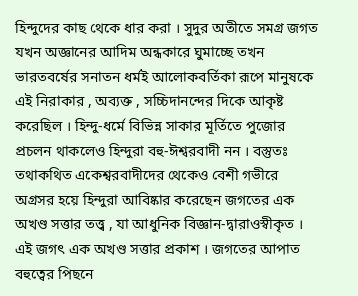হিন্দুদের কাছ থেকে ধার করা । সুদুর অতীতে সমগ্র জগত যখন অজ্ঞানের আদিম অন্ধকারে ঘুমাচ্ছে তখন ভারতবর্ষের সনাতন ধর্মই আলোকবর্তিকা রূপে মানুষকে এই নিরাকার , অব্যক্ত , সচ্চিদানন্দের দিকে আকৃষ্ট করেছিল । হিন্দু-ধর্মে বিভিন্ন সাকার মূর্তিতে পুজোর প্রচলন থাকলেও হিন্দুরা বহু-ঈশ্বরবাদী নন । বস্তুতঃ তথাকথিত একেশ্বরবাদীদের থেকেও বেশী গভীরে অগ্রসর হয়ে হিন্দুরা আবিষ্কার করেছেন জগতের এক অখণ্ড সত্তার তত্ত্ব , যা আধুনিক বিজ্ঞান-দ্বারাওস্বীকৃত । এই জগৎ এক অখণ্ড সত্তার প্রকাশ । জগতের আপাত বহুত্বের পিছনে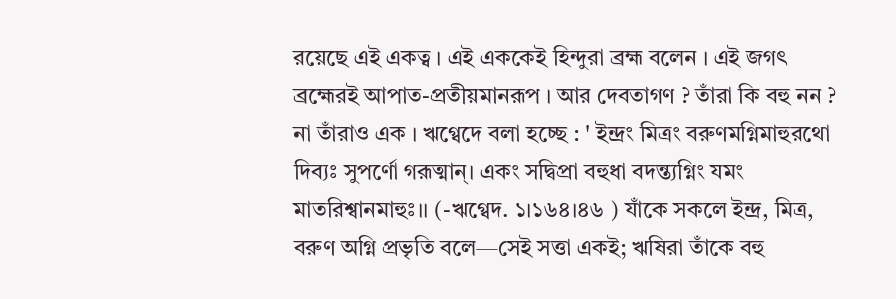রয়েছে এই একত্ব । এই এককেই হিন্দুরা ব্রহ্ম বলেন । এই জগৎ ব্রহ্মেরই আপাত-প্রতীয়মানরূপ । আর দেবতাগণ ? তাঁরা কি বহু নন ? না তাঁরাও এক । ঋগ্বেদে বলা হচ্ছে : ' ইন্দ্রং মিত্রং বরুণমগ্নিমাহুরথো দিব্যঃ সুপর্ণো গরূত্মান্। একং সদ্বিপ্রা বহুধা বদন্ত্যগ্নিং যমং মাতরিশ্বানমাহুঃ।। (-ঋগ্বেদ. ১।১৬৪।৪৬ ) যাঁকে সকলে ইন্দ্র, মিত্র, বরুণ অগ্নি প্রভৃতি বলে—সেই সত্তা একই; ঋষিরা তাঁকে বহু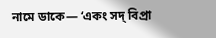নামে ডাকে— ‘একং সদ্ বিপ্রা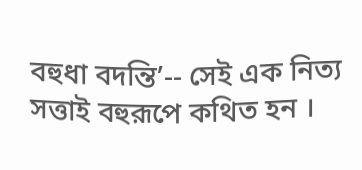বহুধা বদন্তি’-- সেই এক নিত্য সত্তাই বহুরূপে কথিত হন ।